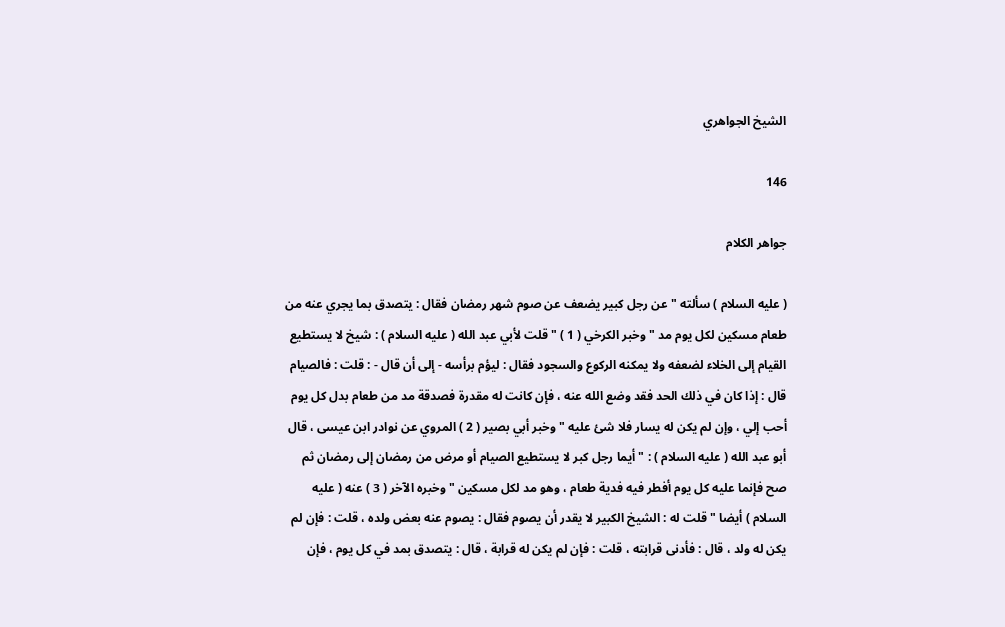الشيخ الجواهري

146

جواهر الكلام

( عليه السلام ) سألته " عن رجل كبير يضعف عن صوم شهر رمضان فقال : يتصدق بما يجري عنه من طعام مسكين لكل يوم مد " وخبر الكرخي ( 1 ) " قلت لأبي عبد الله ( عليه السلام ) : شيخ لا يستطيع القيام إلى الخلاء لضعفه ولا يمكنه الركوع والسجود فقال : ليؤم برأسه - إلى أن قال - : قلت : فالصيام قال : إذا كان في ذلك الحد فقد وضع الله عنه ، فإن كانت له مقدرة فصدقة مد من طعام بدل كل يوم أحب إلي ، وإن لم يكن له يسار فلا شئ عليه " وخبر أبي بصير ( 2 ) المروي عن نوادر ابن عيسى ، قال أبو عبد الله ( عليه السلام ) : " أيما رجل كبر لا يستطيع الصيام أو مرض من رمضان إلى رمضان ثم صح فإنما عليه كل يوم أفطر فيه فدية طعام ، وهو مد لكل مسكين " وخبره الآخر ( 3 ) عنه ( عليه السلام ) أيضا " قلت له : الشيخ الكبير لا يقدر أن يصوم فقال : يصوم عنه بعض ولده ، قلت : فإن لم يكن له ولد ، قال : فأدنى قرابته ، قلت : فإن لم يكن له قرابة ، قال : يتصدق بمد في كل يوم ، فإن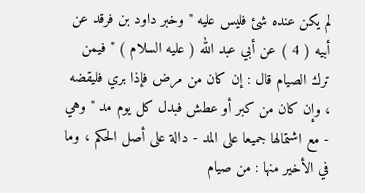لم يكن عنده شئ فليس عليه " وخبر داود بن فرقد عن أبيه ( 4 ) عن أبي عبد الله ( عليه السلام ) " فيمن ترك الصيام قال : إن كان من مرض فإذا بري فليقضه ، وإن كان من كبر أو عطش فبدل كل يوم مد " وهي - مع اشتمالها جميعا على المد - دالة على أصل الحكم ، وما في الأخير منها : من صيام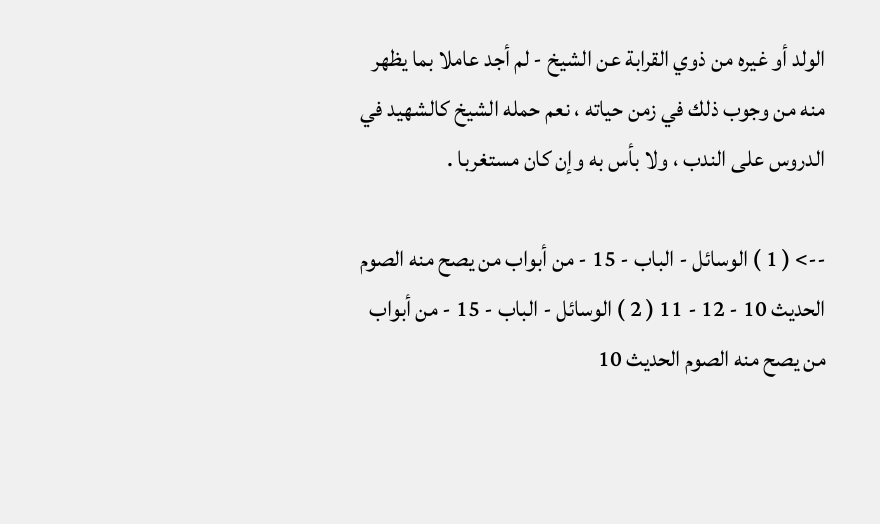الولد أو غيره من ذوي القرابة عن الشيخ - لم أجد عاملا بما يظهر منه من وجوب ذلك في زمن حياته ، نعم حمله الشيخ كالشهيد في الدروس على الندب ، ولا بأس به وإن كان مستغربا .

--> ( 1 ) الوسائل - الباب - 15 - من أبواب من يصح منه الصوم الحديث 10 - 12 - 11 ( 2 ) الوسائل - الباب - 15 - من أبواب من يصح منه الصوم الحديث 10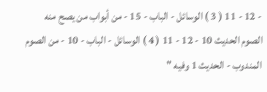- 12 - 11 ( 3 ) الوسائل - الباب - 15 - من أبواب من يصح منه الصوم الحديث 10 - 12 - 11 ( 4 ) الوسائل - الباب - 10 - من الصوم المندوب - الحديث 1 وفيه "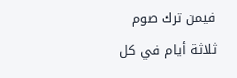فيمن ترك صوم ثلاثة أيام في كل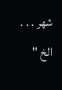شهر . . . الخ "